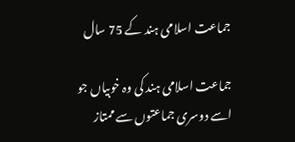جماعت اسلامی ہند کے 75 سال

جماعت اسلامی ہند کی وہ خوبیاں جو اسے دوسری جماعتوں سے ممتاز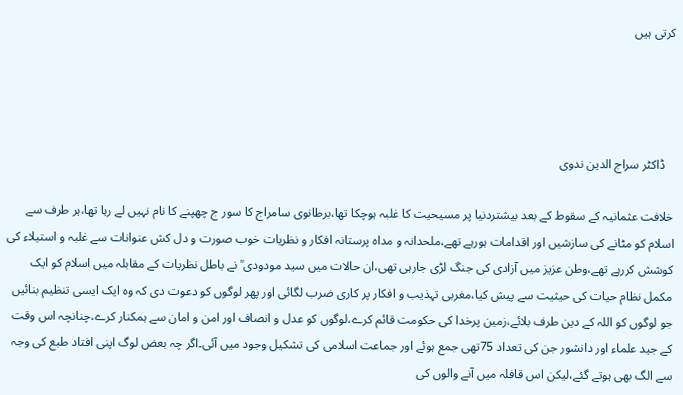کرتی ہیں




   ڈاکٹر سراج الدین ندوی

خلافت عثمانیہ کے سقوط کے بعد بیشتردنیا پر مسیحیت کا غلبہ ہوچکا تھا،برطانوی سامراج کا سور ج چھپنے کا نام نہیں لے رہا تھا،ہر طرف سے اسلام کو مٹانے کی سازشیں اور اقدامات ہورہے تھے،ملحدانہ و مداہ پرستانہ افکار و نظریات خوب صورت و دل کش عنوانات سے غلبہ و استیلاء کی کوشش کررہے تھے،وطن عزیز میں آزادی کی جنگ لڑی جارہی تھی،ان حالات میں سید مودودی ؒ نے باطل نظریات کے مقابلہ میں اسلام کو ایک مکمل نظام حیات کی حیثیت سے پیش کیا،مغربی تہذیب و افکار پر کاری ضرب لگائی اور پھر لوگوں کو دعوت دی کہ وہ ایک ایسی تنظیم بنائیں جو لوگوں کو اللہ کے دین طرف بلائے،زمین پرخدا کی حکومت قائم کرے،لوگوں کو عدل و انصاف اور امن و امان سے ہمکنار کرے،چنانچہ اس وقت کے جید علماء اور دانشور جن کی تعداد 75تھی جمع ہوئے اور جماعت اسلامی کی تشکیل وجود میں آئی۔اگر چہ بعض لوگ اپنی افتاد طبع کی وجہ سے الگ بھی ہوتے گئے،لیکن اس قافلہ میں آنے والوں کی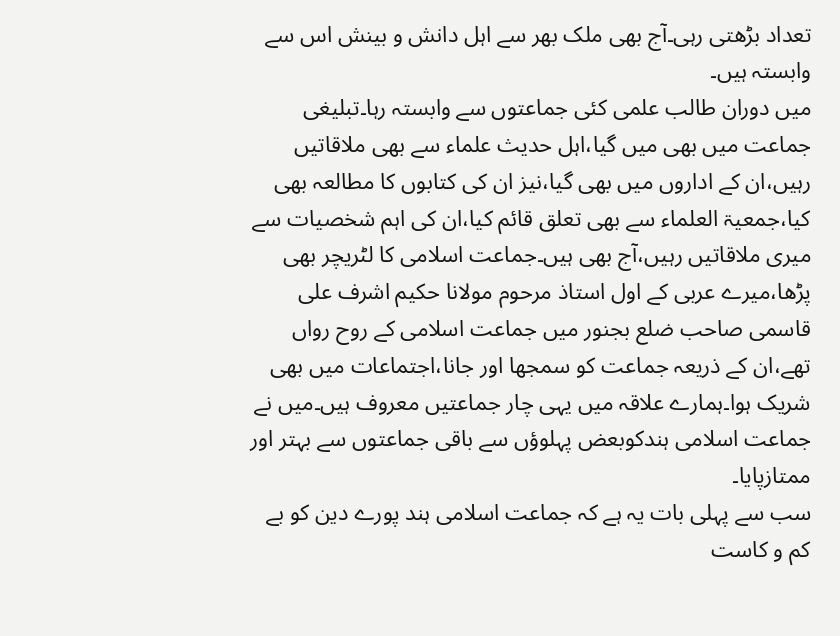تعداد بڑھتی رہی۔آج بھی ملک بھر سے اہل دانش و بینش اس سے وابستہ ہیں۔
میں دوران طالب علمی کئی جماعتوں سے وابستہ رہا۔تبلیغی جماعت میں بھی میں گیا،اہل حدیث علماء سے بھی ملاقاتیں رہیں،ان کے اداروں میں بھی گیا،نیز ان کی کتابوں کا مطالعہ بھی کیا،جمعیۃ العلماء سے بھی تعلق قائم کیا،ان کی اہم شخصیات سے میری ملاقاتیں رہیں،آج بھی ہیں۔جماعت اسلامی کا لٹریچر بھی پڑھا،میرے عربی کے اول استاذ مرحوم مولانا حکیم اشرف علی قاسمی صاحب ضلع بجنور میں جماعت اسلامی کے روح رواں تھے،ان کے ذریعہ جماعت کو سمجھا اور جانا،اجتماعات میں بھی شریک ہوا۔ہمارے علاقہ میں یہی چار جماعتیں معروف ہیں۔میں نے جماعت اسلامی ہندکوبعض پہلوؤں سے باقی جماعتوں سے بہتر اور ممتازپایا۔
سب سے پہلی بات یہ ہے کہ جماعت اسلامی ہند پورے دین کو بے کم و کاست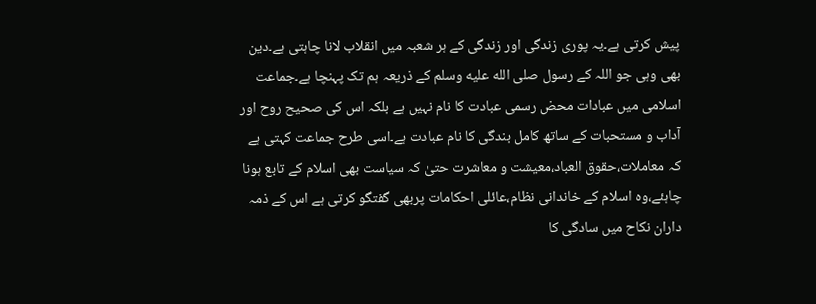پیش کرتی ہے۔یہ پوری زندگی اور زندگی کے ہر شعبہ میں انقلاب لانا چاہتی ہے۔دین بھی وہی جو اللہ کے رسول صلى الله عليه وسلم کے ذریعہ ہم تک پہنچا ہے۔جماعت اسلامی میں عبادات محض رسمی عبادت کا نام نہیں ہے بلکہ اس کی صحیح روح اور آداب و مستحبات کے ساتھ کامل بندگی کا نام عبادت ہے۔اسی طرح جماعت کہتی ہے کہ معاملات،حقوق العباد،معیشت و معاشرت حتیٰ کہ سیاست بھی اسلام کے تابع ہونا چاہئے،وہ اسلام کے خاندانی نظام،عائلی احکامات پربھی گفتگو کرتی ہے اس کے ذمہ داران نکاح میں سادگی کا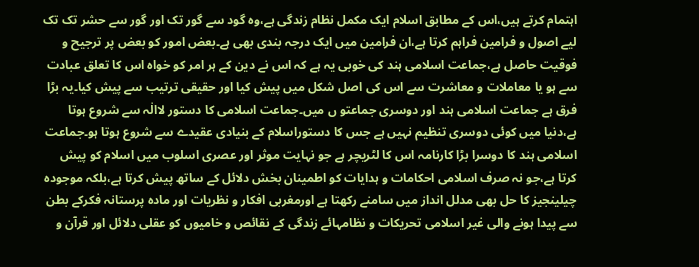اہتمام کرتے ہیں،اس کے مطابق اسلام ایک مکمل نظام زندگی ہے،وہ گود سے گور تک اور گور سے حشر تک تک لیے اصول و فرامین فراہم کرتا ہے،ان فرامین میں ایک درجہ بندی بھی ہے۔بعض امور کو بعض پر ترجیح و فوقیت حاصل ہے،جماعت اسلامی ہند کی خوبی یہ ہے کہ اس نے دین کے ہر امر کو خواہ اس کا تعلق عبادت سے ہو یا معاملات و معاشرت سے اس کی اصل شکل میں پیش کیا اور حقیقی ترتیب سے پیش کیا۔یہ بڑا فرق ہے جماعت اسلامی ہند اور دوسری جماعتو ں میں۔جماعت اسلامی کا دستور لاالٰہ سے شروع ہوتا ہے،دنیا میں کوئی دوسری تنظیم نہیں ہے جس کا دستوراسلام کے بنیادی عقیدے سے شروع ہوتا ہو۔جماعت اسلامی ہند کا دوسرا بڑا کارنامہ اس کا لٹریچر ہے جو نہایت موثر اور عصری اسلوب میں اسلام کو پیش کرتا ہے،جو نہ صرف اسلامی احکامات و ہدایات کو اطمینان بخش دلائل کے ساتھ پیش کرتا ہے،بلکہ موجودہ چیلینجیز کا حل بھی مدلل انداز میں سامنے رکھتا ہے اورمغربی افکار و نظریات اور مادہ پرستانہ فکرکے بطن سے پیدا ہونے والی غیر اسلامی تحریکات و نظامہائے زندگی کے نقائص و خامیوں کو عقلی دلائل اور قرآن و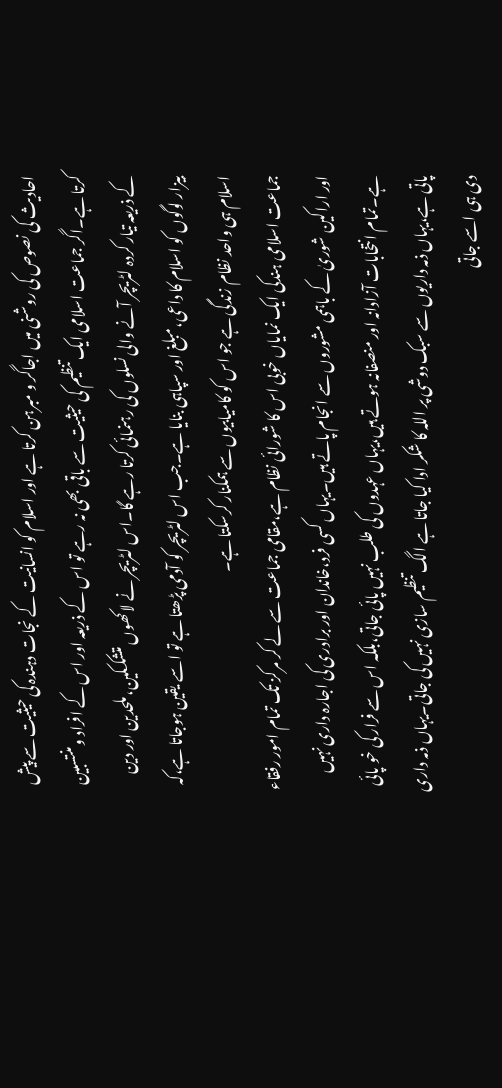احادیث کی نصوص کی روشنی میں اجاگر و مبرہن کرتا ہے اور اسلام کو انسانیت کے نجات دہندہ کی حیثیت سے پیش کرتا ہے۔اگر جماعت اسلامی ایک تنظیم کی حیثیت سے باقی بھی نہ رہے تو اس کے ذریعہ اور اس کے افراد و منتسبین کے ذریعہ تیار کردہ لٹریچر آنے والی نسلوں کی رہنمائی کرتا رہے گا۔اس لٹریچر نے لاکھوں متشککین،ملحدین اور دین بیزار لوگوں کو اسلام کا داعی،مبلغ اور سپاہی بنایا ہے۔جب اس لٹریچر کو آدمی پڑھتا ہے تو اسے یقین ہوجاتا ہے،کہ اسلام ہی واحد نظام زندگی ہے جو اس کو کامیابیوں سے ہمکنار کرسکتا ہے۔
جماعت اسلامی ہندکی ایک نمایاں خوبی اس کا شورائی نظام ہے،مقامی جماعت سے لے کر مرکز تک تمام امور رفقاء اور اراکین شوریٰ کے باہمی مشوروں سے انجام پاتے ہیں۔یہاں کسی فرد،خاندان اور برادری کی اجارہ داری نہیں ہے۔تمام انتخابات آزادانہ اور منصفانہ ہوتے ہیں،یہاں عہدوں کی طلب نہیں پائی جاتی،بلکہ اس سے فرار کی خو پائی پاتی ہے،یہاں ذمہ داریوں سے سبک دوشی پر اللہ کا شکر ادا کیا جاتا ہے الگ تنظیم سازی نہیں کی جاتی۔یہاں ذمہ داری دی ہی اسے جاتی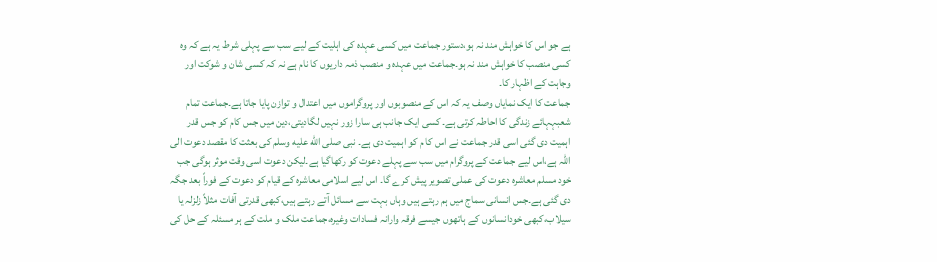ہے جو اس کا خواہش مند نہ ہو،دستور جماعت میں کسی عہدہ کی اہلیت کے لیے سب سے پہلی شرط یہ ہے کہ وہ کسی منصب کا خواہش مند نہ ہو۔جماعت میں عہدہ و منصب ذمہ داریوں کا نام ہے نہ کہ کسی شان و شوکت اور وجاہت کے اظہار کا۔
جماعت کا ایک نمایاں وصف یہ کہ اس کے منصوبوں اور پروگراموں میں اعتدال و توازن پایا جاتا ہے۔جماعت تمام شعبہہائے زندگی کا احاطہ کرتی ہے۔ کسی ایک جانب ہی سارا زور نہیں لگادیتی،دین میں جس کام کو جس قدر اہمیت دی گئی اسی قدر جماعت نے اس کا م کو اہمیت دی ہے۔ نبی صلى الله عليه وسلم کی بعثت کا مقصد دعوت الی اللہ ہے،اس لیے جماعت کے پروگرام میں سب سے پہلے دعوت کو رکھاگیا ہے۔لیکن دعوت اسی وقت موثر ہوگی جب خود مسلم معاشرہ دعوت کی عملی تصویر پیش کرے گا۔ اس لیے اسلامی معاشرہ کے قیام کو دعوت کے فوراً بعد جگہ دی گئی ہے۔جس انسانی سماج میں ہم رہتے ہیں وہاں بہت سے مسائل آتے رہتے ہیں،کبھی قدرتی آفات مثلاً زلزلہ یا سیلاب،کبھی خودانسانوں کے ہاتھوں جیسے فرقہ وارانہ فسادات وغیرہ،جماعت ملک و ملت کے ہر مسئلہ کے حل کی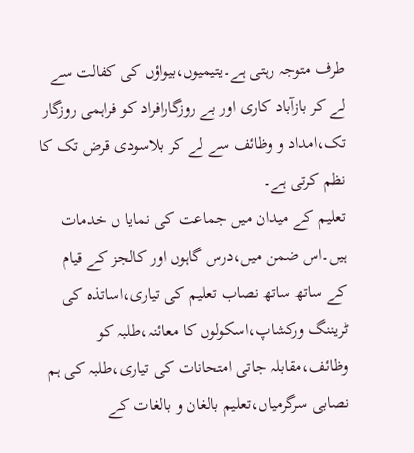طرف متوجہ رہتی ہے۔یتیمیوں،بیواؤں کی کفالت سے لے کر بازآباد کاری اور بے روزگارافراد کو فراہمی روزگار تک،امداد و وظائف سے لے کر بلاسودی قرض تک کا نظم کرتی ہے۔
تعلیم کے میدان میں جماعت کی نمایا ں خدمات ہیں۔اس ضمن میں،درس گاہوں اور کالجز کے قیام کے ساتھ ساتھ نصاب تعلیم کی تیاری،اساتذہ کی ٹریننگ ورکشاپ،اسکولوں کا معائنہ،طلبہ کو وظائف،مقابلہ جاتی امتحانات کی تیاری،طلبہ کی ہم نصابی سرگرمیاں،تعلیم بالغان و بالغات کے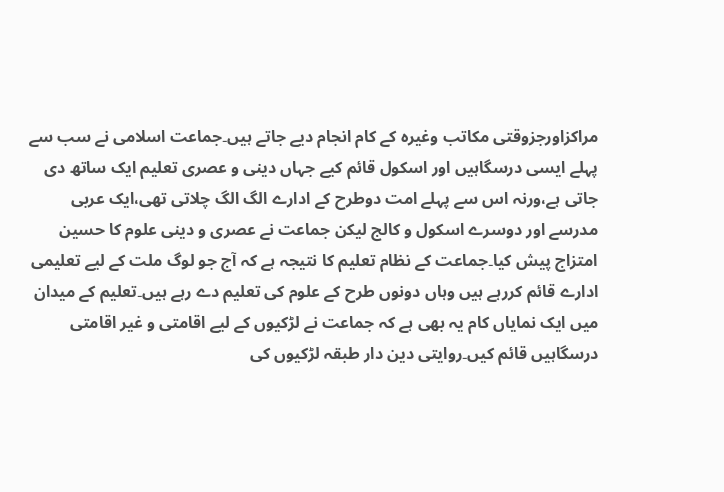مراکزاورجزوقتی مکاتب وغیرہ کے کام انجام دیے جاتے ہیں۔جماعت اسلامی نے سب سے پہلے ایسی درسگاہیں اور اسکول قائم کیے جہاں دینی و عصری تعلیم ایک ساتھ دی جاتی ہے،ورنہ اس سے پہلے امت دوطرح کے ادارے الگ الگ چلاتی تھی،ایک عربی مدرسے اور دوسرے اسکول و کالج لیکن جماعت نے عصری و دینی علوم کا حسین امتزاج پیش کیا۔جماعت کے نظام تعلیم کا نتیجہ ہے کہ آج جو لوگ ملت کے لیے تعلیمی ادارے قائم کررہے ہیں وہاں دونوں طرح کے علوم کی تعلیم دے رہے ہیں۔تعلیم کے میدان میں ایک نمایاں کام یہ بھی ہے کہ جماعت نے لڑکیوں کے لیے اقامتی و غیر اقامتی درسگاہیں قائم کیں۔روایتی دین دار طبقہ لڑکیوں کی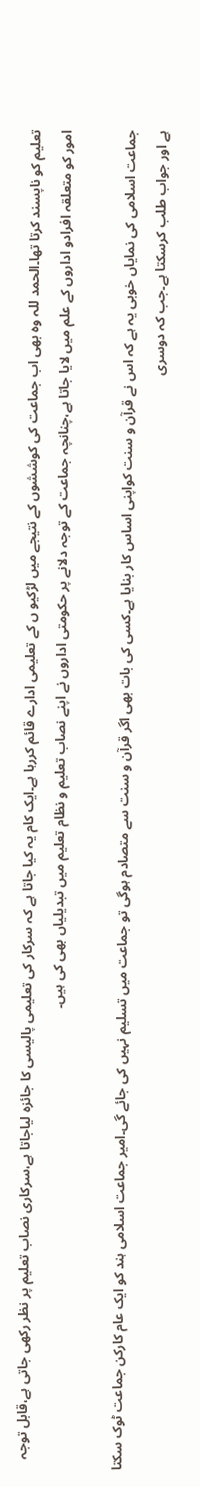تعلیم کو ناپسند کرتا تھا۔الحمد للہ وہ بھی اب جماعت کی کوششوں کے نتیجے میں لڑکیو ں کے تعلیمی ادارے قائم کررہا ہے۔ایک کام یہ کیا جاتا ہے کہ سرکار کی تعلیمی پالیسی کا جائزہ لیاجاتا ہے،سرکاری نصاب تعلیم پر نظر رکھی جاتی ہے،قابل توجہ امور کو متعلقہ افرادو اداروں کے علم میں لایا جاتا ہے،چنانچہ جماعت کے توجہ دلانے پر حکومتی اداروں نے اپنے نصاب تعلیم و نظام تعلیم میں تبدیلیاں بھی کی ہیں۔

جماعت اسلامی کی نمایاں خوبی یہ ہے کہ اس نے قرآن و سنت کواپنی اساس کار بنایا ہے۔کسی کی بات بھی اگر قرآن و سنت سے متصادم ہوگی تو جماعت میں تسلیم نہیں کی جائے گی۔امیر جماعت اسلامی ہند کو ایک عام کارکن جماعت ٹوک سکتا ہے اور جواب طلب کرسکتا ہے۔جب کہ دوسری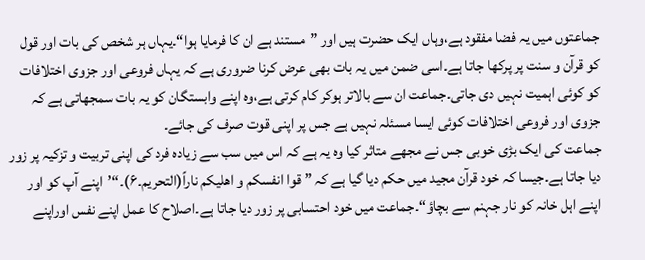جماعتوں میں یہ فضا مفقود ہے،وہاں ایک حضرت ہیں اور ”مستند ہے ان کا فرمایا ہوا“۔یہاں ہر شخص کی بات اور قول کو قرآن و سنت پر پرکھا جاتا ہے۔اسی ضمن میں یہ بات بھی عرض کرنا ضروری ہے کہ یہاں فروعی اور جزوی اختلافات کو کوئی اہمیت نہیں دی جاتی۔جماعت ان سے بالاتر ہوکر کام کرتی ہے،وہ اپنے وابستگان کو یہ بات سمجھاتی ہے کہ جزوی اور فروعی اختلافات کوئی ایسا مسئلہ نہیں ہے جس پر اپنی قوت صرف کی جائے۔
جماعت کی ایک بڑی خوبی جس نے مجھے متاثر کیا وہ یہ ہے کہ اس میں سب سے زیادہ فرد کی اپنی تربیت و تزکیہ پر زور دیا جاتا ہے۔جیسا کہ خود قرآن مجید میں حکم دیا گیا ہے کہ ” قوا انفسکم و اھلیکم ناراً(التحریم۔۶)۔“’اپنے آپ کو اور اپنے اہل خانہ کو نار جہنم سے بچاؤ“۔جماعت میں خود احتسابی پر زور دیا جاتا ہے۔اصلاح کا عمل اپنے نفس اوراپنے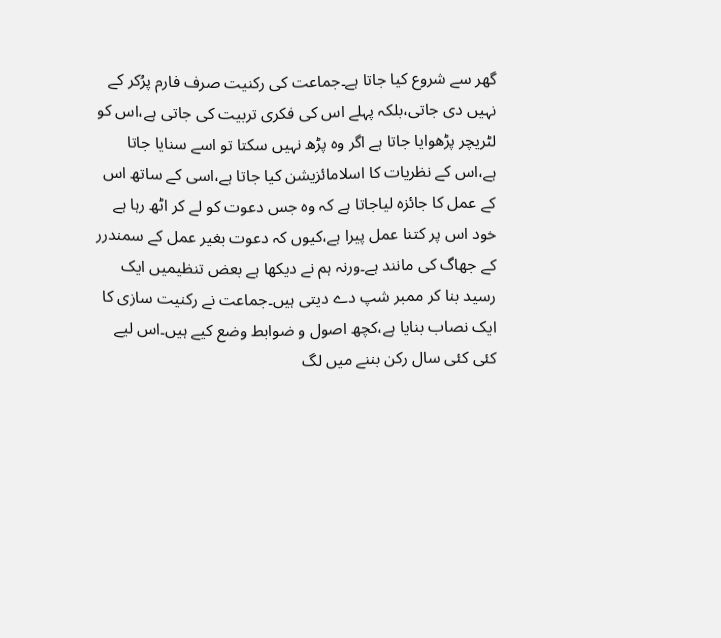گھر سے شروع کیا جاتا ہے۔جماعت کی رکنیت صرف فارم پرُکر کے نہیں دی جاتی،بلکہ پہلے اس کی فکری تربیت کی جاتی ہے،اس کو لٹریچر پڑھوایا جاتا ہے اگر وہ پڑھ نہیں سکتا تو اسے سنایا جاتا ہے،اس کے نظریات کا اسلامائزیشن کیا جاتا ہے،اسی کے ساتھ اس کے عمل کا جائزہ لیاجاتا ہے کہ وہ جس دعوت کو لے کر اٹھ رہا ہے خود اس پر کتنا عمل پیرا ہے،کیوں کہ دعوت بغیر عمل کے سمندرر کے جھاگ کی مانند ہے۔ورنہ ہم نے دیکھا ہے بعض تنظیمیں ایک رسید بنا کر ممبر شپ دے دیتی ہیں۔جماعت نے رکنیت سازی کا ایک نصاب بنایا ہے،کچھ اصول و ضوابط وضع کیے ہیں۔اس لیے کئی کئی سال رکن بننے میں لگ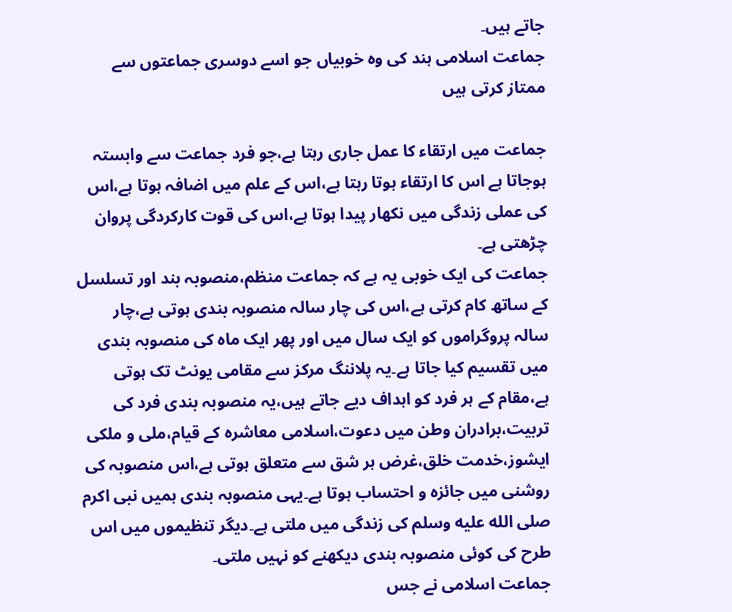جاتے ہیں۔
جماعت اسلامی ہند کی وہ خوبیاں جو اسے دوسری جماعتوں سے ممتاز کرتی ہیں

جماعت میں ارتقاء کا عمل جاری رہتا ہے،جو فرد جماعت سے وابستہ ہوجاتا ہے اس کا ارتقاء ہوتا رہتا ہے،اس کے علم میں اضافہ ہوتا ہے،اس کی عملی زندگی میں نکھار پیدا ہوتا ہے،اس کی قوت کارکردگی پروان چڑھتی ہے۔
جماعت کی ایک خوبی یہ ہے کہ جماعت منظم،منصوبہ بند اور تسلسل کے ساتھ کام کرتی ہے،اس کی چار سالہ منصوبہ بندی ہوتی ہے،چار سالہ پروگراموں کو ایک سال میں اور پھر ایک ماہ کی منصوبہ بندی میں تقسیم کیا جاتا ہے۔یہ پلاننگ مرکز سے مقامی یونٹ تک ہوتی ہے،مقام کے ہر فرد کو اہداف دیے جاتے ہیں،یہ منصوبہ بندی فرد کی تربیت،برادران وطن میں دعوت،اسلامی معاشرہ کے قیام،ملی و ملکی ایشوز،خدمت خلق،غرض ہر شق سے متعلق ہوتی ہے،اس منصوبہ کی روشنی میں جائزہ و احتساب ہوتا ہے۔یہی منصوبہ بندی ہمیں نبی اکرم صلى الله عليه وسلم کی زندگی میں ملتی ہے۔دیگر تنظیموں میں اس طرح کی کوئی منصوبہ بندی دیکھنے کو نہیں ملتی۔
جماعت اسلامی نے جس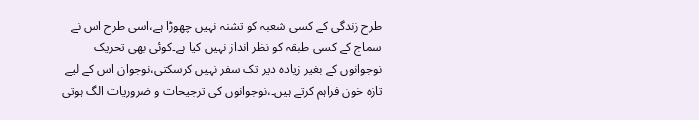طرح زندگی کے کسی شعبہ کو تشنہ نہیں چھوڑا ہے،اسی طرح اس نے سماج کے کسی طبقہ کو نظر انداز نہیں کیا ہے۔کوئی بھی تحریک نوجوانوں کے بغیر زیادہ دیر تک سفر نہیں کرسکتی،نوجوان اس کے لیے تازہ خون فراہم کرتے ہیں۔،نوجوانوں کی ترجیحات و ضروریات الگ ہوتی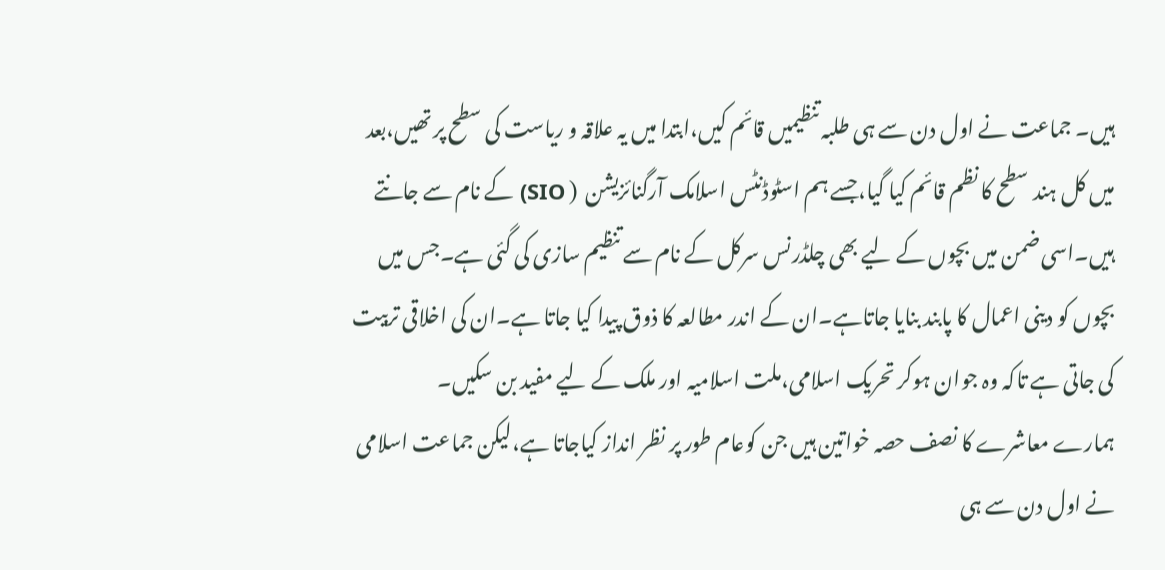ہیں۔ جماعت نے اول دن سے ہی طلبہ تنظیمیں قائم کیں،ابتدا میں یہ علاقہ و ریاست کی سطح پر تھیں،بعد میں کل ہند سطح کا نظم قائم کیا گیا،جسے ہم اسٹوڈنٹس اسلامک آرگنائزیشن  ( SIO) کے نام سے جانتے ہیں۔اسی ضمن میں بچوں کے لیے بھی چلڈرنس سرکل کے نام سے تنظیم سازی کی گئی ہے۔جس میں بچوں کو دینی اعمال کا پابند بنایا جاتاہے۔ان کے اندر مطالعہ کا ذوق پیدا کیا جاتا ہے۔ان کی اخلاقی تربیت کی جاتی ہے تاکہ وہ جوان ہوکر تحریک اسلامی،ملت اسلامیہ اور ملک کے لیے مفید بن سکیں۔
ہمارے معاشرے کا نصف حصہ خواتین ہیں جن کوعام طور پر نظر انداز کیاجاتا ہے،لیکن جماعت اسلامی نے اول دن سے ہی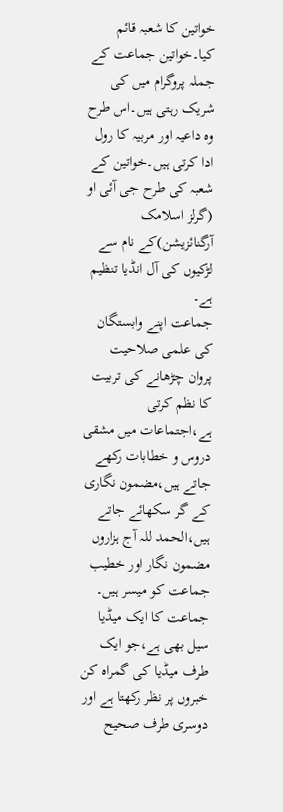خواتین کا شعبہ قائم کیا۔خواتین جماعت کے جملہ پروگرام میں کی شریک رہتی ہیں۔اس طرح وہ داعیہ اور مربیہ کا رول ادا کرتی ہیں۔خواتین کے شعبہ کی طرح جی آئی او (گرلز اسلامک آرگنائزیشن)کے نام سے لڑکیوں کی آل انڈیا تنظیم ہے۔
جماعت اپنے وابستگان کی علمی صلاحیت پروان چڑھانے کی تربیت کا نظم کرتی ہے،اجتماعات میں مشقی دروس و خطابات رکھے جاتے ہیں،مضمون نگاری کے گر سکھائے جاتے ہیں،الحمد للہ آج ہزاروں مضمون نگار اور خطیب جماعت کو میسر ہیں۔
جماعت کا ایک میڈیا سیل بھی ہے،جو ایک طرف میڈیا کی گمراہ کن خبروں پر نظر رکھتا ہے اور دوسری طرف صحیح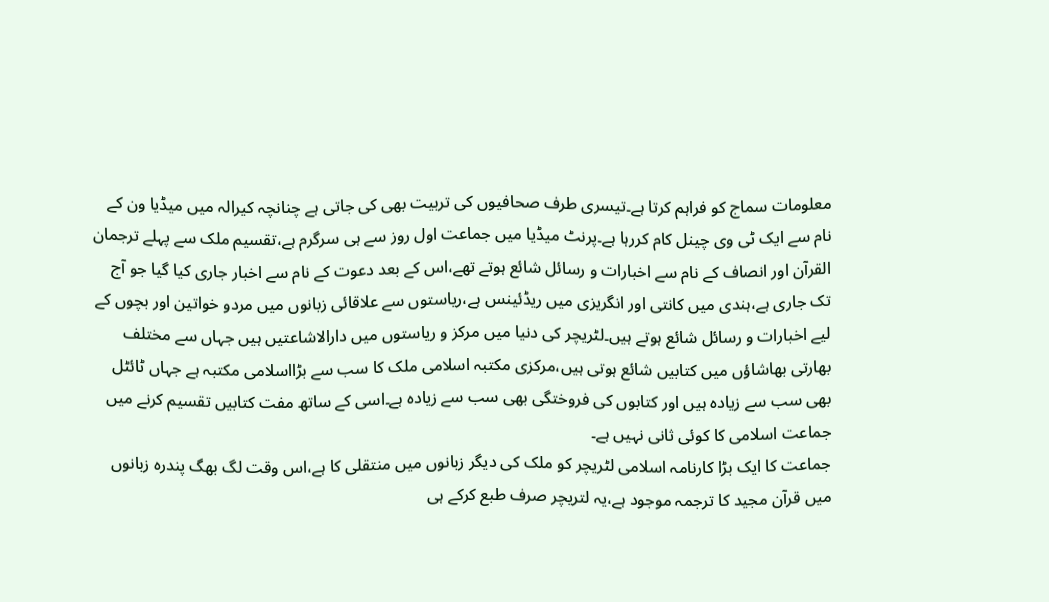معلومات سماج کو فراہم کرتا ہے۔تیسری طرف صحافیوں کی تربیت بھی کی جاتی ہے چنانچہ کیرالہ میں میڈیا ون کے نام سے ایک ٹی وی چینل کام کررہا ہے۔پرنٹ میڈیا میں جماعت اول روز سے ہی سرگرم ہے،تقسیم ملک سے پہلے ترجمان القرآن اور انصاف کے نام سے اخبارات و رسائل شائع ہوتے تھے،اس کے بعد دعوت کے نام سے اخبار جاری کیا گیا جو آج تک جاری ہے،ہندی میں کانتی اور انگریزی میں ریڈئینس ہے،ریاستوں سے علاقائی زبانوں میں مردو خواتین اور بچوں کے لیے اخبارات و رسائل شائع ہوتے ہیں۔لٹریچر کی دنیا میں مرکز و ریاستوں میں دارالاشاعتیں ہیں جہاں سے مختلف بھارتی بھاشاؤں میں کتابیں شائع ہوتی ہیں،مرکزی مکتبہ اسلامی ملک کا سب سے بڑااسلامی مکتبہ ہے جہاں ٹائٹل بھی سب سے زیادہ ہیں اور کتابوں کی فروختگی بھی سب سے زیادہ ہے۔اسی کے ساتھ مفت کتابیں تقسیم کرنے میں جماعت اسلامی کا کوئی ثانی نہیں ہے۔
جماعت کا ایک بڑا کارنامہ اسلامی لٹریچر کو ملک کی دیگر زبانوں میں منتقلی کا ہے،اس وقت لگ بھگ پندرہ زبانوں میں قرآن مجید کا ترجمہ موجود ہے،یہ لتریچر صرف طبع کرکے ہی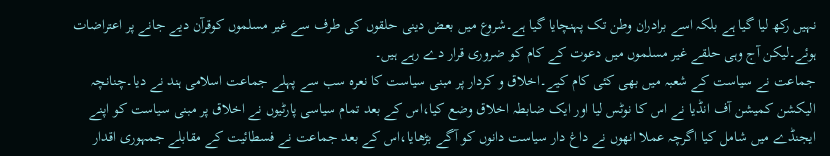نہیں رکھ لیا گیا ہے بلکہ اسے برادران وطن تک پہنچایا گیا ہے۔شروع میں بعض دینی حلقوں کی طرف سے غیر مسلموں کوقرآن دیے جانے پر اعتراضات ہوئے۔لیکن آج وہی حلقے غیر مسلموں میں دعوت کے کام کو ضروری قرار دے رہے ہیں۔
جماعت نے سیاست کے شعبہ میں بھی کئی کام کیے۔اخلاق و کردار پر مبنی سیاست کا نعرہ سب سے پہلے جماعت اسلامی ہند نے دیا۔چنانچہ الیکشن کمیشن آف انڈیا نے اس کا نوٹس لیا اور ایک ضابطہ اخلاق وضع کیا،اس کے بعد تمام سیاسی پارٹیوں نے اخلاق پر مبنی سیاست کو اپنے ایجنڈے میں شامل کیا اگرچہ عملا انھوں نے داغ دار سیاست دانوں کو آگے بڑھایا،اس کے بعد جماعت نے فسطائیت کے مقابلے جمہوری اقدار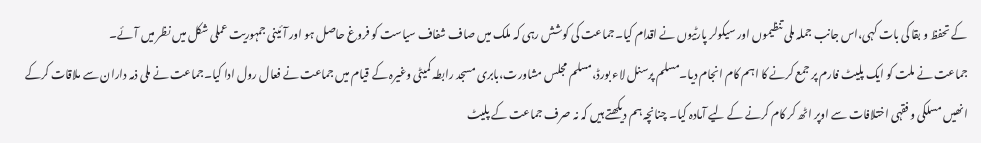کے تحفظ و بقا کی بات کہی،اس جانب جملہ ملی تنظیموں اور سیکولر پارٹیوں نے اقدام کیا۔جماعت کی کوشش رہی کہ ملک میں صاف شفاف سیاست کو فروغ حاصل ہو اور آئینی جمہوریت عملی شکل میں نظر میں آئے۔
جماعت نے ملت کو ایک پلیٹ فارم پر جمع کرنے کا اہم کام انجام دیا۔مسلم پرسنل لاء بورڈ،مسلم مجلس مشاورت،بابری مسجد رابطہ کمیٹی وغیرہ کے قیام میں جماعت نے فعال رول ادا کیا۔جماعت نے ملی ذمہ داران سے ملاقات کرکے انھیں مسلکی و فقہی اختلافات سے اوپر اٹھ کر کام کرنے کے لیے آمادہ کیا۔ چنانچہ ہم دیکھتے ہیں کہ نہ صرف جماعت کے پلیٹ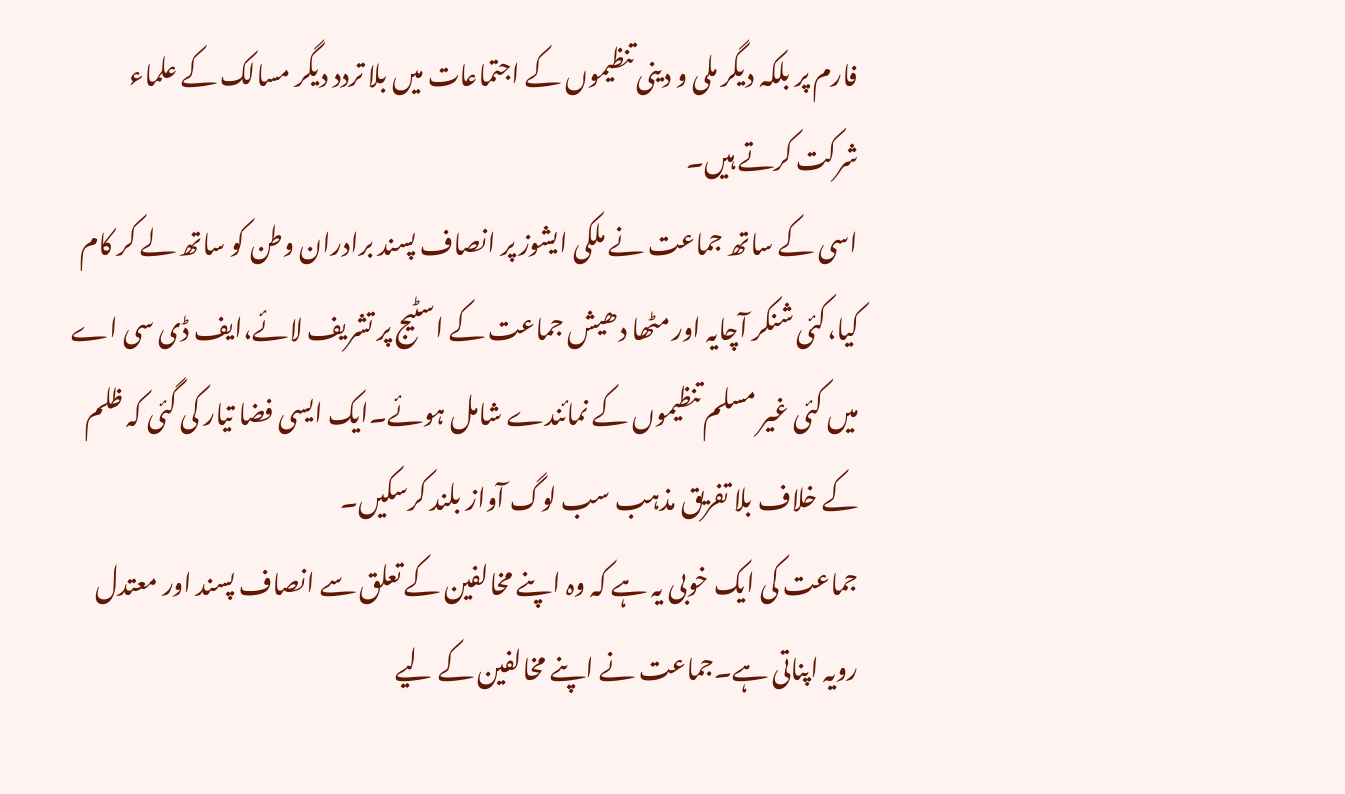فارم پر بلکہ دیگر ملی و دینی تنظیموں کے اجتماعات میں بلا تردد دیگر مسالک کے علماء شرکت کرتے ہیں۔
اسی کے ساتھ جماعت نے ملکی ایشوز پر انصاف پسند برادران وطن کو ساتھ لے کر کام کیا،کئی شنکر آچایہ اور مٹھا دھیش جماعت کے اسٹیج پر تشریف لائے،ایف ڈی سی اے میں کئی غیر مسلم تنظیموں کے نمائندے شامل ہوئے۔ایک ایسی فضا تیار کی گئی کہ ظلم کے خلاف بلا تفریق مذہب سب لوگ آواز بلند کرسکیں۔
جماعت کی ایک خوبی یہ ہے کہ وہ اپنے مخالفین کے تعلق سے انصاف پسند اور معتدل رویہ اپناتی ہے۔جماعت نے اپنے مخالفین کے لیے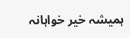ہمیشہ خیر خواہانہ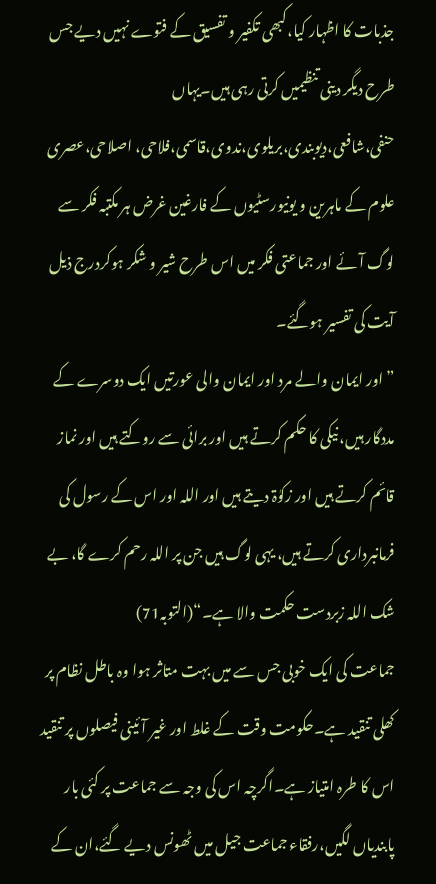جذبات کا اظہار کیا،کبھی تکفیر و تفسیق کے فتوے نہیں دیے جس طرح دیگر دینی تنظیمیں کرتی رہی ہیں۔یہاں حنفی،شافعی،دیوبندی،بریلوی،ندوی،قاسمی،فلاحی، اصلاحی،عصری علوم کے ماہرین و یونیورسٹیوں کے فارغین غرض ہر مکتبہ فکر سے لوگ آئے اور جماعتی فکر میں اس طرح شیر و شکر ہوکردرج ذیل آیت کی تفسیر ہوگئے۔
”اور ایمان والے مرد اور ایمان والی عورتیں ایک دوسرے کے مددگار ہیں، نیکی کا حکم کرتے ہیں اور برائی سے روکتے ہیں اور نماز قائم کرتے ہیں اور زکوٰۃ دیتے ہیں اور اللہ اور اس کے رسول کی فرمانبرداری کرتے ہیں، یہی لوگ ہیں جن پر اللہ رحم کرے گا، بے شک اللہ زبردست حکمت والا ہے۔“(التوبہ71)
جماعت کی ایک خوبی جس سے میں بہت متاثر ہوا وہ باطل نظام پر کھلی تنقید ہے۔حکومت وقت کے غلط اور غیر آئینی فیصلوں پر تنقید اس کا طرہ امتیاز ہے۔اگرچہ اس کی وجہ سے جماعت پر کئی بار پابندیاں لگیں،رفقاء جماعت جیل میں ٹھونس دیے گئے،ان کے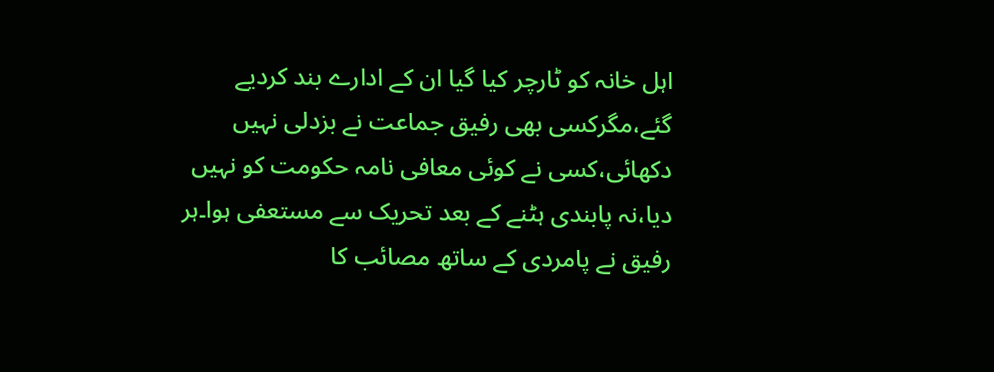اہل خانہ کو ٹارچر کیا گیا ان کے ادارے بند کردیے گئے،مگرکسی بھی رفیق جماعت نے بزدلی نہیں دکھائی،کسی نے کوئی معافی نامہ حکومت کو نہیں دیا،نہ پابندی ہٹنے کے بعد تحریک سے مستعفی ہوا۔ہر رفیق نے پامردی کے ساتھ مصائب کا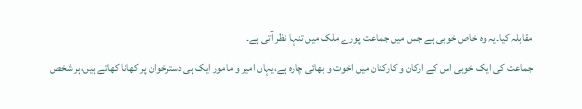مقابلہ کیا۔یہ وہ خاص خوبی ہے جس میں جماعت پورے ملک میں تنہا نظر آتی ہے۔
جماعت کی ایک خوبی اس کے ارکان و کارکنان میں اخوت و بھائی چارہ ہے،یہاں امیر و مامور ایک ہی دسترخوان پر کھانا کھاتے ہیں،ہر شخص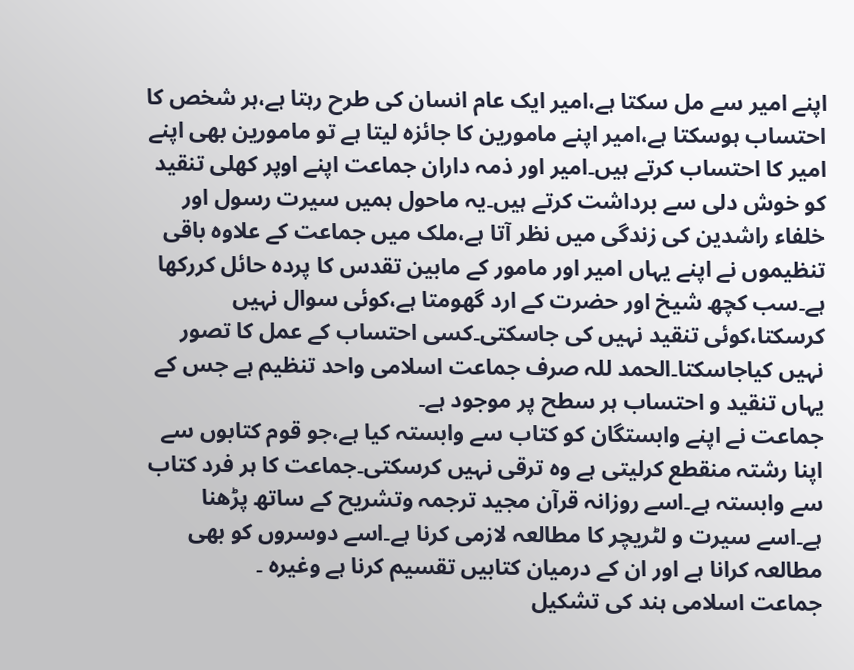اپنے امیر سے مل سکتا ہے،امیر ایک عام انسان کی طرح رہتا ہے،ہر شخص کا احتساب ہوسکتا ہے،امیر اپنے مامورین کا جائزہ لیتا ہے تو مامورین بھی اپنے امیر کا احتساب کرتے ہیں۔امیر اور ذمہ داران جماعت اپنے اوپر کھلی تنقید کو خوش دلی سے برداشت کرتے ہیں۔یہ ماحول ہمیں سیرت رسول اور خلفاء راشدین کی زندگی میں نظر آتا ہے،ملک میں جماعت کے علاوہ باقی تنظیموں نے اپنے یہاں امیر اور مامور کے مابین تقدس کا پردہ حائل کررکھا ہے۔سب کچھ شیخ اور حضرت کے ارد گھومتا ہے،کوئی سوال نہیں کرسکتا،کوئی تنقید نہیں کی جاسکتی۔کسی احتساب کے عمل کا تصور نہیں کیاجاسکتا۔الحمد للہ صرف جماعت اسلامی واحد تنظیم ہے جس کے یہاں تنقید و احتساب ہر سطح پر موجود ہے۔
جماعت نے اپنے وابستگان کو کتاب سے وابستہ کیا ہے،جو قوم کتابوں سے اپنا رشتہ منقطع کرلیتی ہے وہ ترقی نہیں کرسکتی۔جماعت کا ہر فرد کتاب سے وابستہ ہے۔اسے روزانہ قرآن مجید ترجمہ وتشریح کے ساتھ پڑھنا ہے۔اسے سیرت و لٹریچر کا مطالعہ لازمی کرنا ہے۔اسے دوسروں کو بھی مطالعہ کرانا ہے اور ان کے درمیان کتابیں تقسیم کرنا ہے وغیرہ ۔
جماعت اسلامی ہند کی تشکیل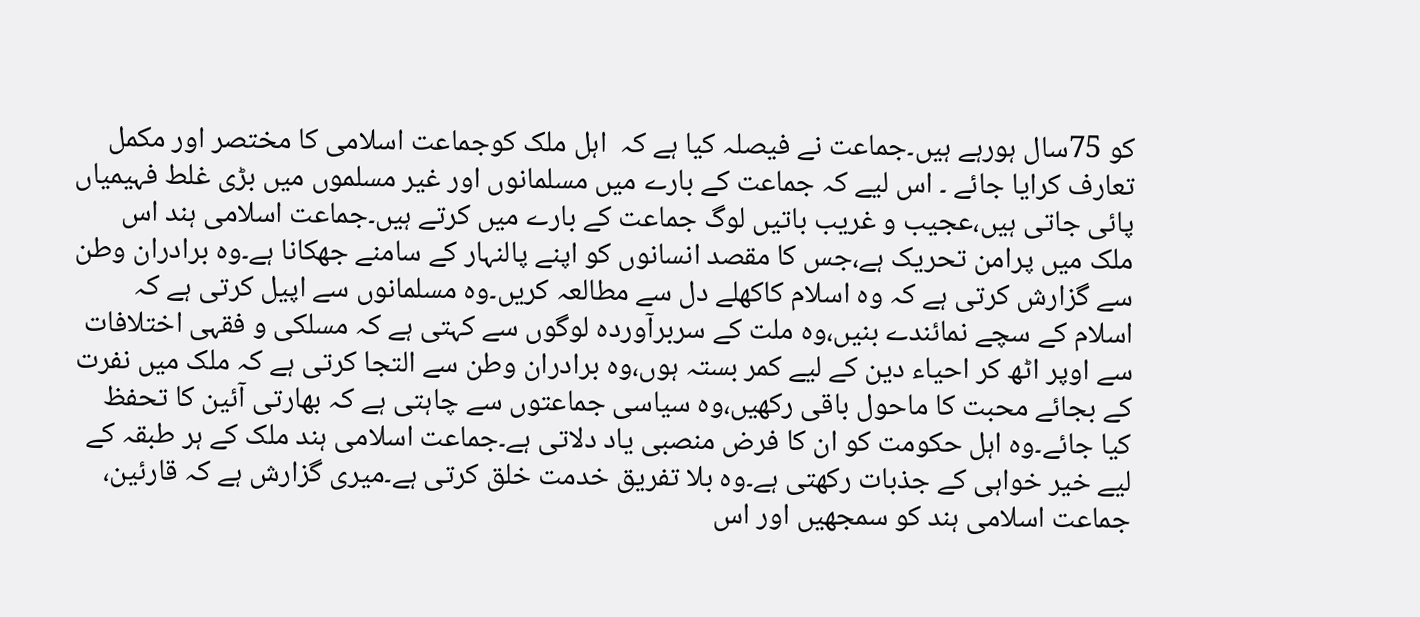کو 75سال ہورہے ہیں۔جماعت نے فیصلہ کیا ہے کہ  اہل ملک کوجماعت اسلامی کا مختصر اور مکمل تعارف کرایا جائے ۔ اس لیے کہ جماعت کے بارے میں مسلمانوں اور غیر مسلموں میں بڑی غلط فہیمیاں پائی جاتی ہیں،عجیب و غریب باتیں لوگ جماعت کے بارے میں کرتے ہیں۔جماعت اسلامی ہند اس ملک میں پرامن تحریک ہے،جس کا مقصد انسانوں کو اپنے پالنہار کے سامنے جھکانا ہے۔وہ برادران وطن سے گزارش کرتی ہے کہ وہ اسلام کاکھلے دل سے مطالعہ کریں۔وہ مسلمانوں سے اپیل کرتی ہے کہ اسلام کے سچے نمائندے بنیں،وہ ملت کے سربرآوردہ لوگوں سے کہتی ہے کہ مسلکی و فقہی اختلافات سے اوپر اٹھ کر احیاء دین کے لیے کمر بستہ ہوں،وہ برادران وطن سے التجا کرتی ہے کہ ملک میں نفرت کے بجائے محبت کا ماحول باقی رکھیں،وہ سیاسی جماعتوں سے چاہتی ہے کہ بھارتی آئین کا تحفظ کیا جائے۔وہ اہل حکومت کو ان کا فرض منصبی یاد دلاتی ہے۔جماعت اسلامی ہند ملک کے ہر طبقہ کے لیے خیر خواہی کے جذبات رکھتی ہے۔وہ بلا تفریق خدمت خلق کرتی ہے۔میری گزارش ہے کہ قارئین، جماعت اسلامی ہند کو سمجھیں اور اس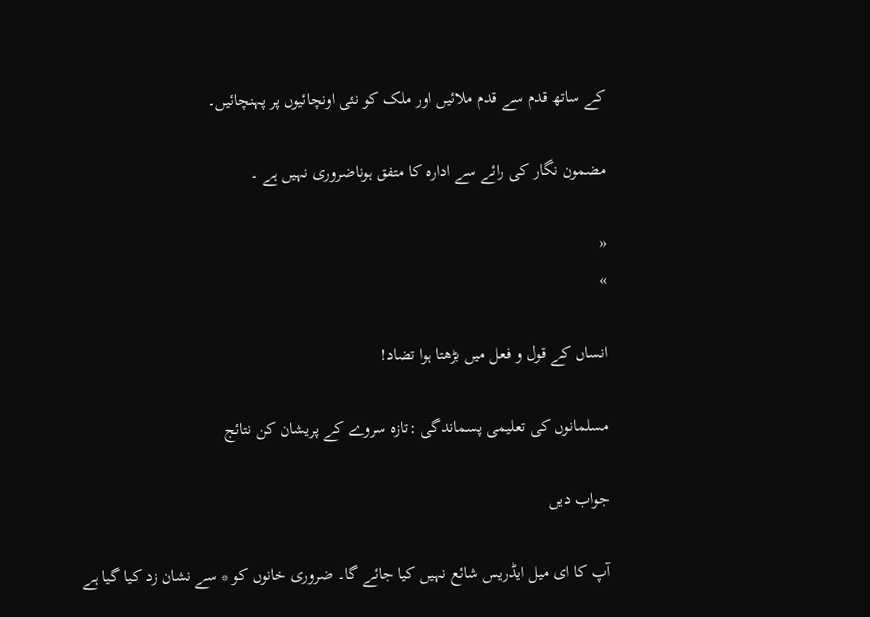کے ساتھ قدم سے قدم ملائیں اور ملک کو نئی اونچائیوں پر پہنچائیں۔

مضمون نگار کی رائے سے ادارہ کا متفق ہوناضروری نہیں ہے ۔

«
»

انساں کے قول و فعل میں بڑھتا ہوا تضاد!

مسلمانوں کی تعلیمی پسماندگی :تازہ سروے کے پریشان کن نتائج

جواب دیں

آپ کا ای میل ایڈریس شائع نہیں کیا جائے گا۔ ضروری خانوں کو * سے نشان زد کیا گیا ہے